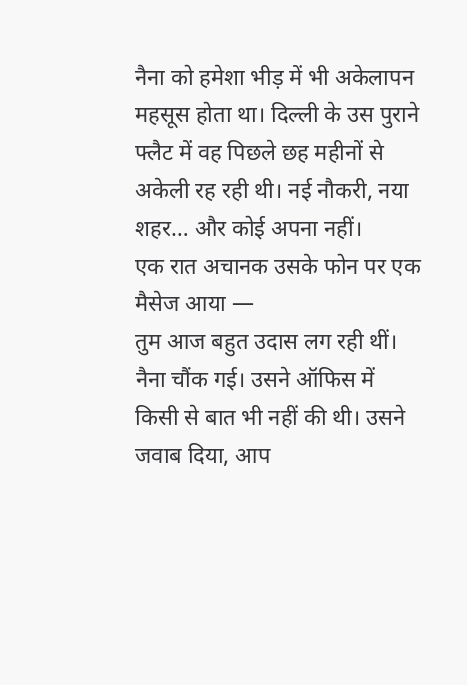नैना को हमेशा भीड़ में भी अकेलापन महसूस होता था। दिल्ली के उस पुराने फ्लैट में वह पिछले छह महीनों से अकेली रह रही थी। नई नौकरी, नया शहर… और कोई अपना नहीं।
एक रात अचानक उसके फोन पर एक मैसेज आया —
तुम आज बहुत उदास लग रही थीं।
नैना चौंक गई। उसने ऑफिस में किसी से बात भी नहीं की थी। उसने जवाब दिया, आप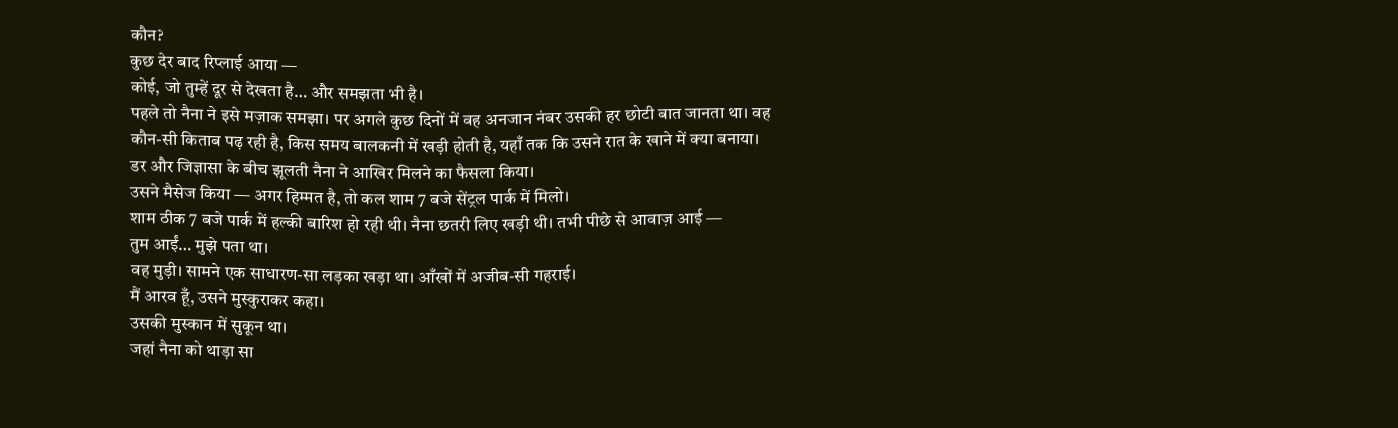कौन?
कुछ देर बाद रिप्लाई आया —
कोई, जो तुम्हें दूर से देखता है… और समझता भी है।
पहले तो नैना ने इसे मज़ाक समझा। पर अगले कुछ दिनों में वह अनजान नंबर उसकी हर छोटी बात जानता था। वह कौन-सी किताब पढ़ रही है, किस समय बालकनी में खड़ी होती है, यहाँ तक कि उसने रात के खाने में क्या बनाया।
डर और जिज्ञासा के बीच झूलती नैना ने आखिर मिलने का फैसला किया।
उसने मैसेज किया — अगर हिम्मत है, तो कल शाम 7 बजे सेंट्रल पार्क में मिलो।
शाम ठीक 7 बजे पार्क में हल्की बारिश हो रही थी। नैना छतरी लिए खड़ी थी। तभी पीछे से आवाज़ आई —
तुम आईं… मुझे पता था।
वह मुड़ी। सामने एक साधारण-सा लड़का खड़ा था। आँखों में अजीब-सी गहराई।
मैं आरव हूँ, उसने मुस्कुराकर कहा।
उसकी मुस्कान में सुकून था।
जहां नैना को थाड़ा सा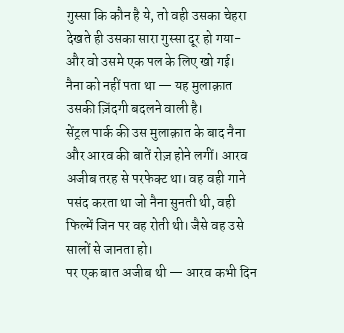गुस्सा कि कौन है ये, तो वही उसका चेहरा देखते ही उसका सारा गुस्सा दूर हो गया-
और वो उसमे एक पल के लिए खो गई।
नैना को नहीं पता था — यह मुलाक़ात उसकी ज़िंदगी बदलने वाली है।
सेंट्रल पार्क की उस मुलाक़ात के बाद नैना और आरव की बातें रोज़ होने लगीं। आरव अजीब तरह से परफेक्ट था। वह वही गाने पसंद करता था जो नैना सुनती थी, वही फिल्में जिन पर वह रोती थी। जैसे वह उसे सालों से जानता हो।
पर एक बात अजीब थी — आरव कभी दिन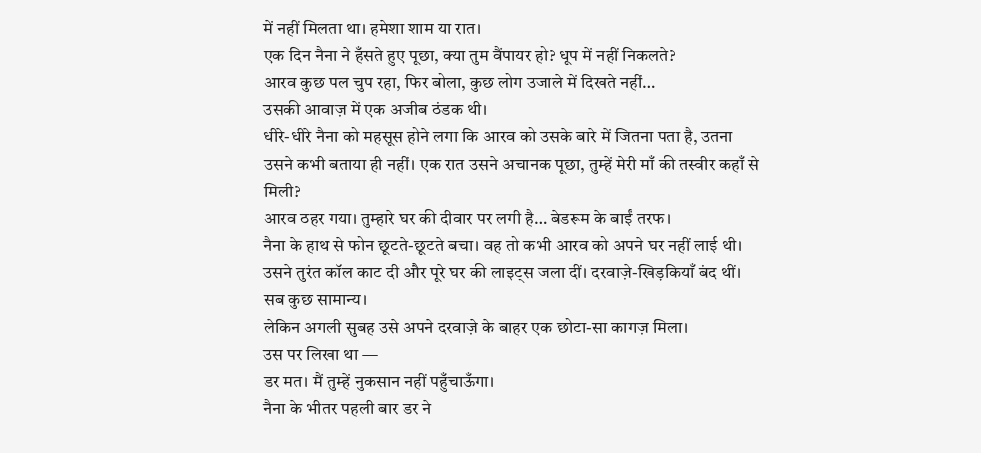में नहीं मिलता था। हमेशा शाम या रात।
एक दिन नैना ने हँसते हुए पूछा, क्या तुम वैंपायर हो? धूप में नहीं निकलते?
आरव कुछ पल चुप रहा, फिर बोला, कुछ लोग उजाले में दिखते नहीं…
उसकी आवाज़ में एक अजीब ठंडक थी।
धीरे-धीरे नैना को महसूस होने लगा कि आरव को उसके बारे में जितना पता है, उतना उसने कभी बताया ही नहीं। एक रात उसने अचानक पूछा, तुम्हें मेरी माँ की तस्वीर कहाँ से मिली?
आरव ठहर गया। तुम्हारे घर की दीवार पर लगी है… बेडरूम के बाईं तरफ।
नैना के हाथ से फोन छूटते-छूटते बचा। वह तो कभी आरव को अपने घर नहीं लाई थी।
उसने तुरंत कॉल काट दी और पूरे घर की लाइट्स जला दीं। दरवाज़े-खिड़कियाँ बंद थीं। सब कुछ सामान्य।
लेकिन अगली सुबह उसे अपने दरवाज़े के बाहर एक छोटा-सा कागज़ मिला।
उस पर लिखा था —
डर मत। मैं तुम्हें नुकसान नहीं पहुँचाऊँगा।
नैना के भीतर पहली बार डर ने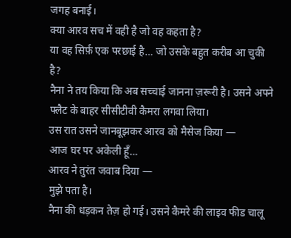जगह बनाई।
क्या आरव सच में वही है जो वह कहता है?
या वह सिर्फ़ एक परछाई है… जो उसके बहुत करीब आ चुकी है?
नैना ने तय किया कि अब सच्चाई जानना ज़रूरी है। उसने अपने फ्लैट के बाहर सीसीटीवी कैमरा लगवा लिया।
उस रात उसने जानबूझकर आरव को मैसेज किया —
आज घर पर अकेली हूँ…
आरव ने तुरंत जवाब दिया —
मुझे पता है।
नैना की धड़कन तेज़ हो गई। उसने कैमरे की लाइव फीड चालू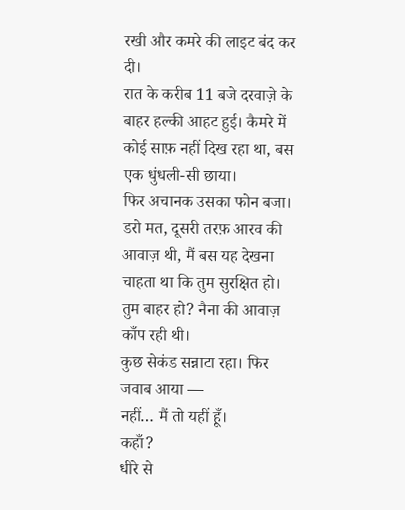रखी और कमरे की लाइट बंद कर दी।
रात के करीब 11 बजे दरवाज़े के बाहर हल्की आहट हुई। कैमरे में कोई साफ़ नहीं दिख रहा था, बस एक धुंधली-सी छाया।
फिर अचानक उसका फोन बजा।
डरो मत, दूसरी तरफ़ आरव की आवाज़ थी, मैं बस यह देखना चाहता था कि तुम सुरक्षित हो।
तुम बाहर हो? नैना की आवाज़ काँप रही थी।
कुछ सेकंड सन्नाटा रहा। फिर जवाब आया —
नहीं… मैं तो यहीं हूँ।
कहाँ?
धीरे से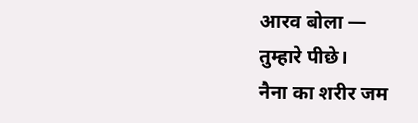आरव बोला —
तुम्हारे पीछे।
नैना का शरीर जम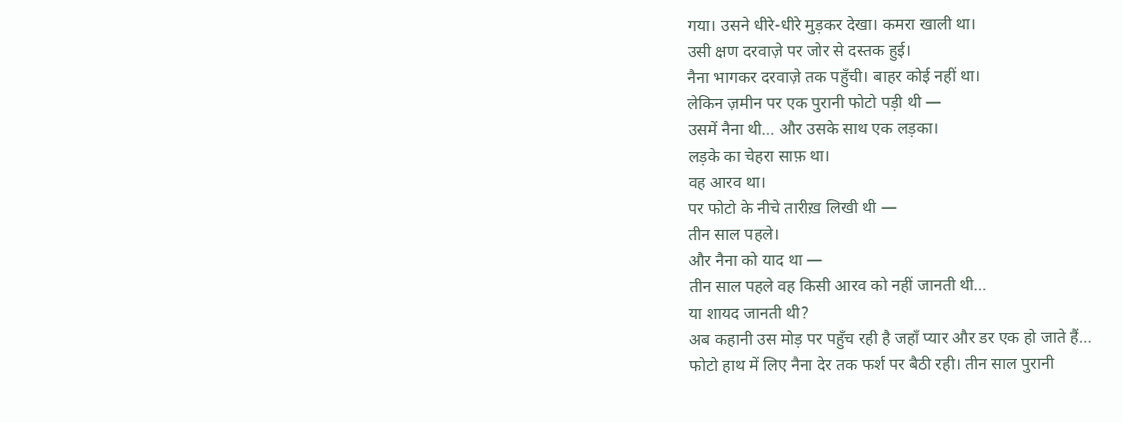गया। उसने धीरे-धीरे मुड़कर देखा। कमरा खाली था।
उसी क्षण दरवाज़े पर जोर से दस्तक हुई।
नैना भागकर दरवाज़े तक पहुँची। बाहर कोई नहीं था।
लेकिन ज़मीन पर एक पुरानी फोटो पड़ी थी —
उसमें नैना थी… और उसके साथ एक लड़का।
लड़के का चेहरा साफ़ था।
वह आरव था।
पर फोटो के नीचे तारीख़ लिखी थी —
तीन साल पहले।
और नैना को याद था —
तीन साल पहले वह किसी आरव को नहीं जानती थी…
या शायद जानती थी?
अब कहानी उस मोड़ पर पहुँच रही है जहाँ प्यार और डर एक हो जाते हैं…
फोटो हाथ में लिए नैना देर तक फर्श पर बैठी रही। तीन साल पुरानी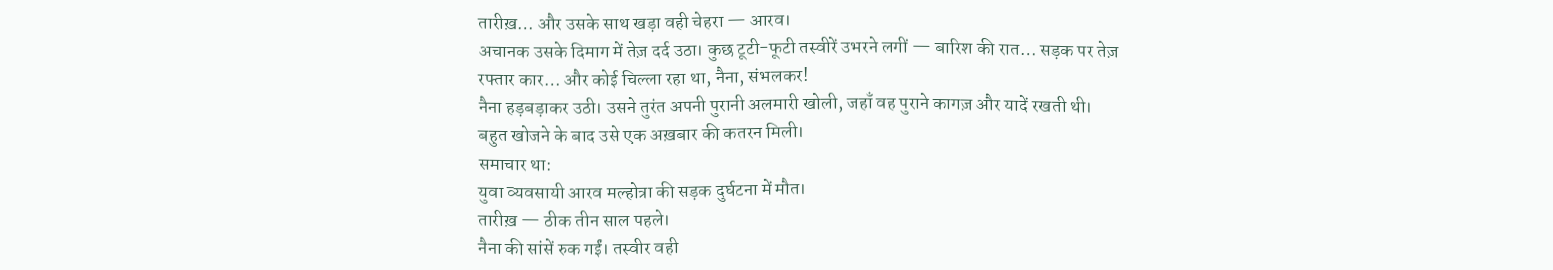तारीख़… और उसके साथ खड़ा वही चेहरा — आरव।
अचानक उसके दिमाग में तेज़ दर्द उठा। कुछ टूटी-फूटी तस्वीरें उभरने लगीं — बारिश की रात… सड़क पर तेज़ रफ्तार कार… और कोई चिल्ला रहा था, नैना, संभलकर!
नैना हड़बड़ाकर उठी। उसने तुरंत अपनी पुरानी अलमारी खोली, जहाँ वह पुराने कागज़ और यादें रखती थी। बहुत खोजने के बाद उसे एक अख़बार की कतरन मिली।
समाचार था:
युवा व्यवसायी आरव मल्होत्रा की सड़क दुर्घटना में मौत।
तारीख़ — ठीक तीन साल पहले।
नैना की सांसें रुक गईं। तस्वीर वही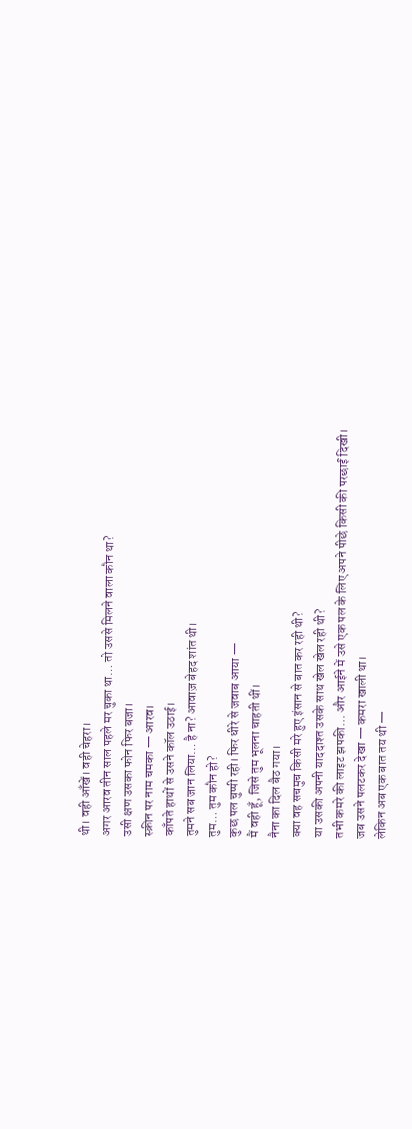थी। वही आँखें। वही चेहरा।
अगर आरव तीन साल पहले मर चुका था… तो उससे मिलने वाला कौन था?
उसी क्षण उसका फोन फिर बजा।
स्क्रीन पर नाम चमका — आरव।
काँपते हाथों से उसने कॉल उठाई।
तुमने सब जान लिया… है ना? आवाज़ बेहद शांत थी।
तुम… तुम कौन हो?
कुछ पल चुप्पी रही। फिर धीरे से जवाब आया —
मैं वही हूँ, जिसे तुम भूलना चाहती थीं।
नैना का दिल बैठ गया।
क्या वह सचमुच किसी मरे हुए इंसान से बात कर रही थी?
या उसकी अपनी याददाश्त उसके साथ खेल खेल रही थी?
तभी कमरे की लाइट झपकी… और आईने में उसे एक पल के लिए अपने पीछे किसी की परछाईं दिखी।
जब उसने पलटकर देखा — कमरा खाली था।
लेकिन अब एक बात तय थी —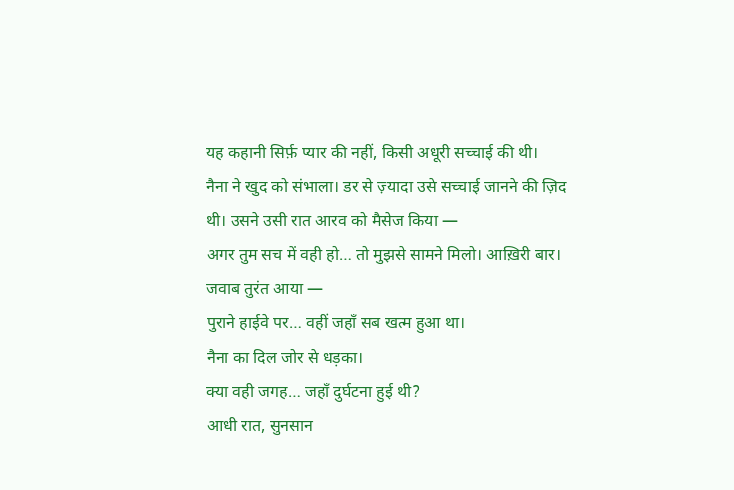यह कहानी सिर्फ़ प्यार की नहीं, किसी अधूरी सच्चाई की थी।
नैना ने खुद को संभाला। डर से ज़्यादा उसे सच्चाई जानने की ज़िद थी। उसने उसी रात आरव को मैसेज किया —
अगर तुम सच में वही हो… तो मुझसे सामने मिलो। आख़िरी बार।
जवाब तुरंत आया —
पुराने हाईवे पर… वहीं जहाँ सब खत्म हुआ था।
नैना का दिल जोर से धड़का।
क्या वही जगह… जहाँ दुर्घटना हुई थी?
आधी रात, सुनसान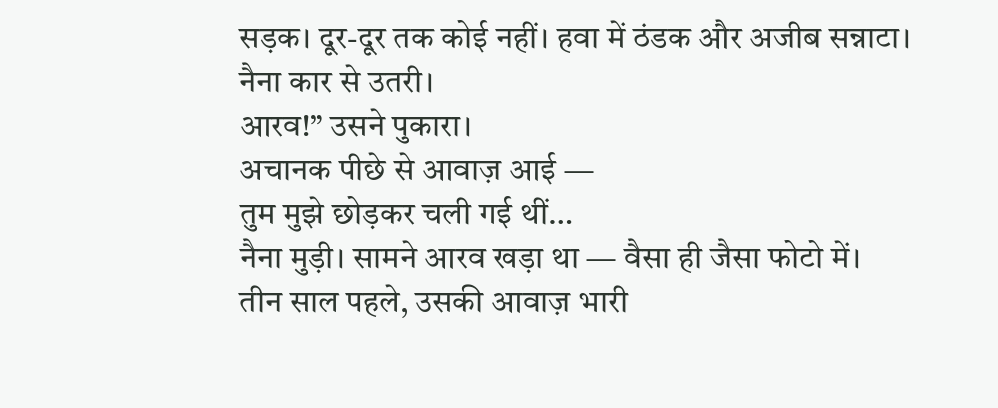सड़क। दूर-दूर तक कोई नहीं। हवा में ठंडक और अजीब सन्नाटा।
नैना कार से उतरी।
आरव!” उसने पुकारा।
अचानक पीछे से आवाज़ आई —
तुम मुझे छोड़कर चली गई थीं…
नैना मुड़ी। सामने आरव खड़ा था — वैसा ही जैसा फोटो में।
तीन साल पहले, उसकी आवाज़ भारी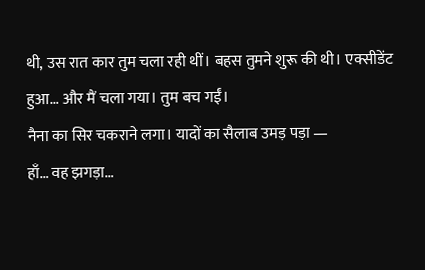थी, उस रात कार तुम चला रही थीं। बहस तुमने शुरू की थी। एक्सीडेंट हुआ… और मैं चला गया। तुम बच गईं।
नैना का सिर चकराने लगा। यादों का सैलाब उमड़ पड़ा —
हाँ… वह झगड़ा…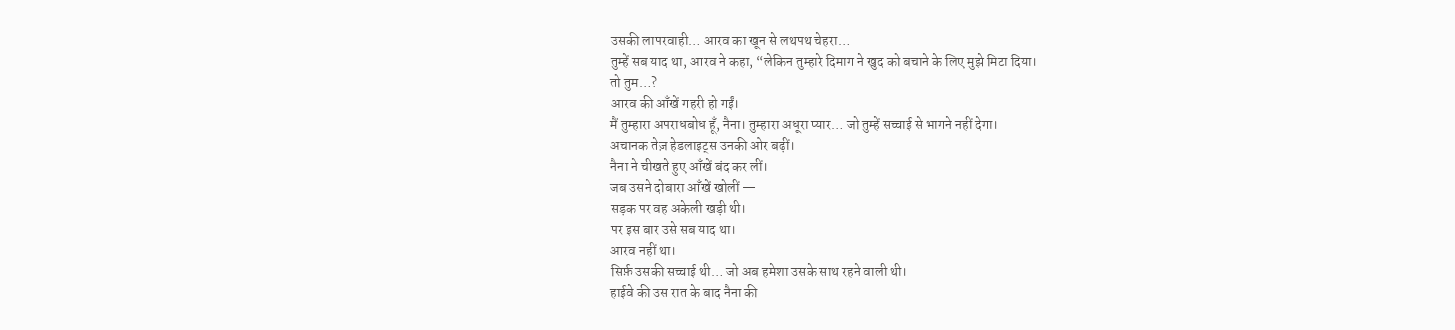उसकी लापरवाही… आरव का खून से लथपथ चेहरा…
तुम्हें सब याद था, आरव ने कहा, “लेकिन तुम्हारे दिमाग ने खुद को बचाने के लिए मुझे मिटा दिया।
तो तुम…?
आरव की आँखें गहरी हो गईं।
मैं तुम्हारा अपराधबोध हूँ, नैना। तुम्हारा अधूरा प्यार… जो तुम्हें सच्चाई से भागने नहीं देगा।
अचानक तेज़ हेडलाइट्स उनकी ओर बढ़ीं।
नैना ने चीखते हुए आँखें बंद कर लीं।
जब उसने दोबारा आँखें खोलीं —
सड़क पर वह अकेली खड़ी थी।
पर इस बार उसे सब याद था।
आरव नहीं था।
सिर्फ़ उसकी सच्चाई थी… जो अब हमेशा उसके साथ रहने वाली थी।
हाईवे की उस रात के बाद नैना की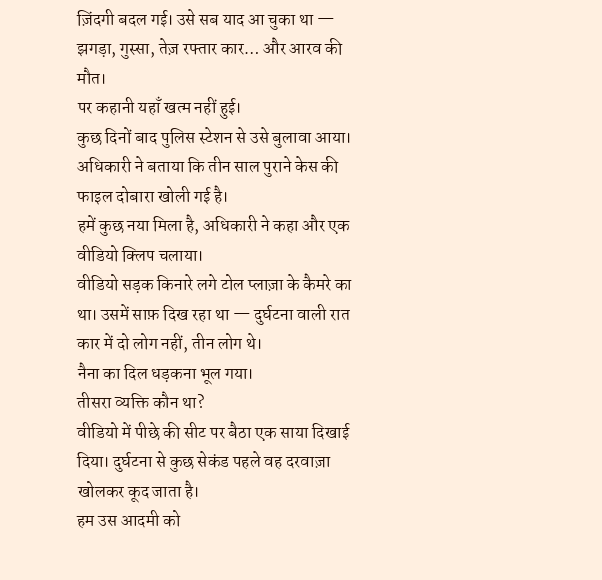ज़िंदगी बदल गई। उसे सब याद आ चुका था — झगड़ा, गुस्सा, तेज़ रफ्तार कार… और आरव की मौत।
पर कहानी यहाँ खत्म नहीं हुई।
कुछ दिनों बाद पुलिस स्टेशन से उसे बुलावा आया। अधिकारी ने बताया कि तीन साल पुराने केस की फाइल दोबारा खोली गई है।
हमें कुछ नया मिला है, अधिकारी ने कहा और एक वीडियो क्लिप चलाया।
वीडियो सड़क किनारे लगे टोल प्लाज़ा के कैमरे का था। उसमें साफ़ दिख रहा था — दुर्घटना वाली रात कार में दो लोग नहीं, तीन लोग थे।
नैना का दिल धड़कना भूल गया।
तीसरा व्यक्ति कौन था?
वीडियो में पीछे की सीट पर बैठा एक साया दिखाई दिया। दुर्घटना से कुछ सेकंड पहले वह दरवाज़ा खोलकर कूद जाता है।
हम उस आदमी को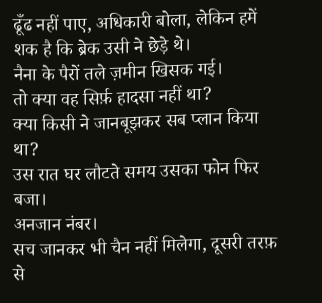ढूँढ नहीं पाए, अधिकारी बोला, लेकिन हमें शक है कि ब्रेक उसी ने छेड़े थे।
नैना के पैरों तले ज़मीन खिसक गई।
तो क्या वह सिर्फ़ हादसा नहीं था?
क्या किसी ने जानबूझकर सब प्लान किया था?
उस रात घर लौटते समय उसका फोन फिर बजा।
अनजान नंबर।
सच जानकर भी चैन नहीं मिलेगा, दूसरी तरफ़ से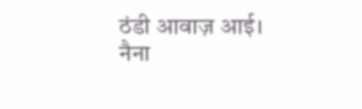ठंडी आवाज़ आई।
नैना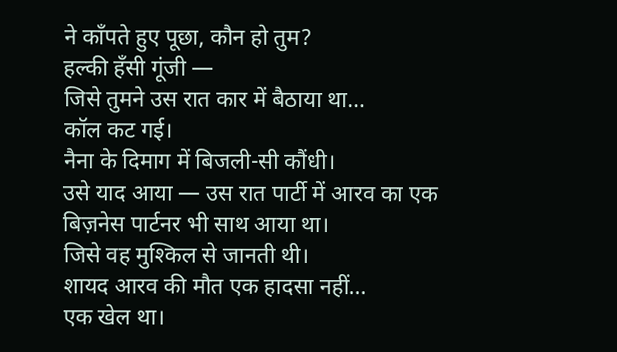ने काँपते हुए पूछा, कौन हो तुम?
हल्की हँसी गूंजी —
जिसे तुमने उस रात कार में बैठाया था…
कॉल कट गई।
नैना के दिमाग में बिजली-सी कौंधी।
उसे याद आया — उस रात पार्टी में आरव का एक बिज़नेस पार्टनर भी साथ आया था।
जिसे वह मुश्किल से जानती थी।
शायद आरव की मौत एक हादसा नहीं…
एक खेल था।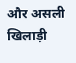और असली खिलाड़ी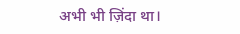अभी भी ज़िंदा था।